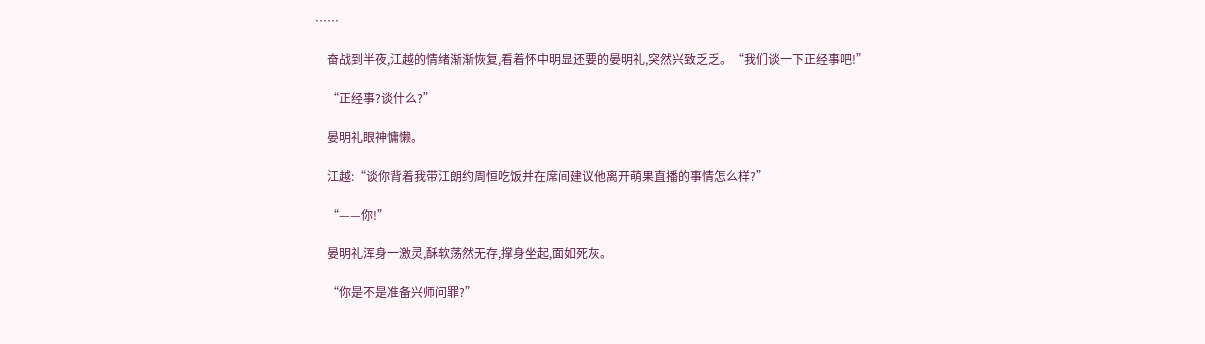……

    奋战到半夜,江越的情绪渐渐恢复,看着怀中明显还要的晏明礼,突然兴致乏乏。“我们谈一下正经事吧!”

    “正经事?谈什么?”

    晏明礼眼神慵懒。

    江越:“谈你背着我带江朗约周恒吃饭并在席间建议他离开萌果直播的事情怎么样?”

    “——你!”

    晏明礼浑身一激灵,酥软荡然无存,撑身坐起,面如死灰。

    “你是不是准备兴师问罪?”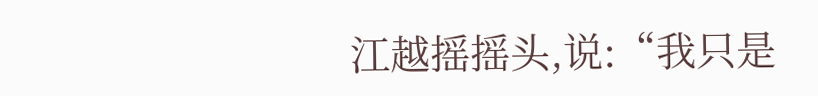江越摇摇头,说:“我只是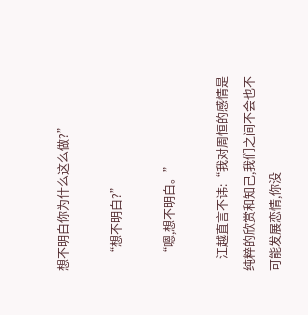想不明白你为什么这么做?”

    “想不明白?”

    “嗯,想不明白。”

    江越直言不讳:“我对周恒的感情是纯粹的欣赏和知己,我们之间不会也不可能发展恋情,你没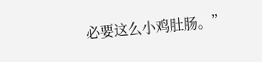必要这么小鸡肚肠。”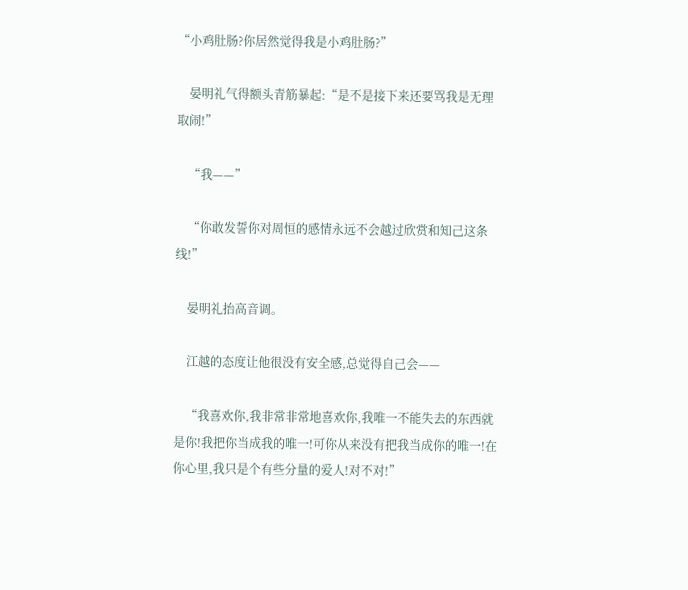“小鸡肚肠?你居然觉得我是小鸡肚肠?”

    晏明礼气得额头青筋暴起:“是不是接下来还要骂我是无理取闹!”

    “我——”

    “你敢发誓你对周恒的感情永远不会越过欣赏和知己这条线!”

    晏明礼抬高音调。

    江越的态度让他很没有安全感,总觉得自己会——

    “我喜欢你,我非常非常地喜欢你,我唯一不能失去的东西就是你!我把你当成我的唯一!可你从来没有把我当成你的唯一!在你心里,我只是个有些分量的爱人!对不对!”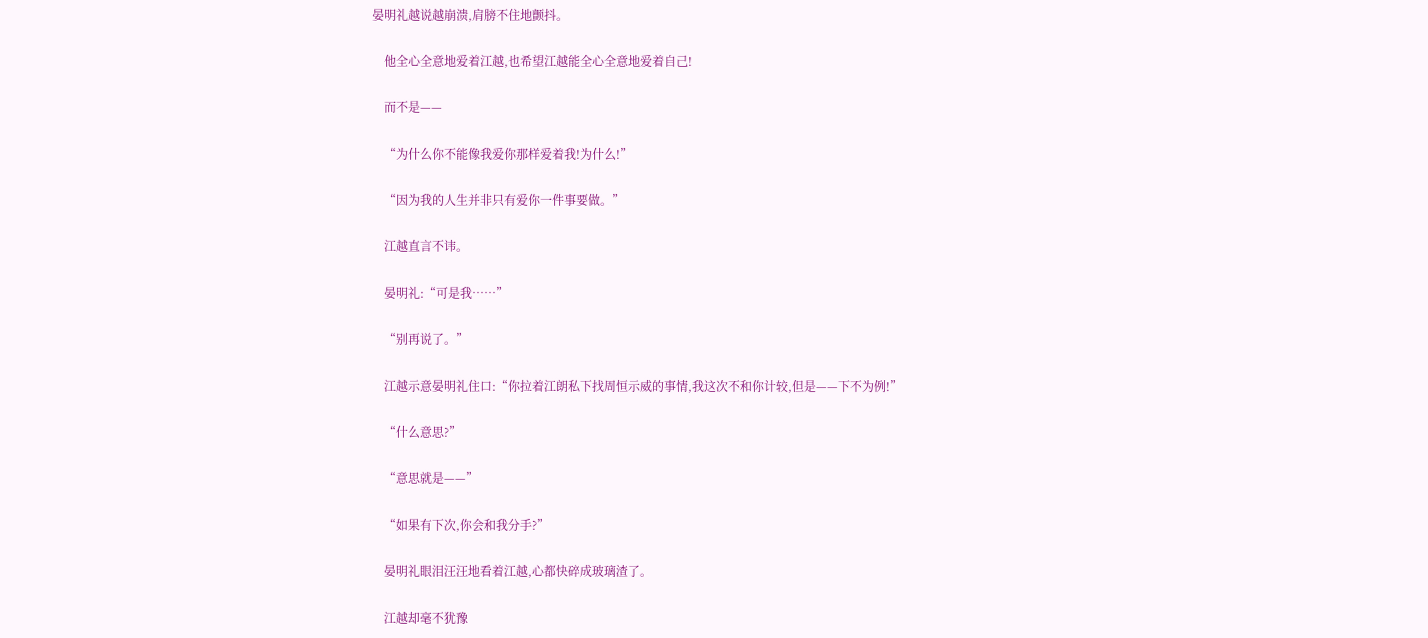晏明礼越说越崩溃,肩膀不住地颤抖。

    他全心全意地爱着江越,也希望江越能全心全意地爱着自己!

    而不是——

    “为什么你不能像我爱你那样爱着我!为什么!”

    “因为我的人生并非只有爱你一件事要做。”

    江越直言不讳。

    晏明礼:“可是我……”

    “别再说了。”

    江越示意晏明礼住口:“你拉着江朗私下找周恒示威的事情,我这次不和你计较,但是——下不为例!”

    “什么意思?”

    “意思就是——”

    “如果有下次,你会和我分手?”

    晏明礼眼泪汪汪地看着江越,心都快碎成玻璃渣了。

    江越却毫不犹豫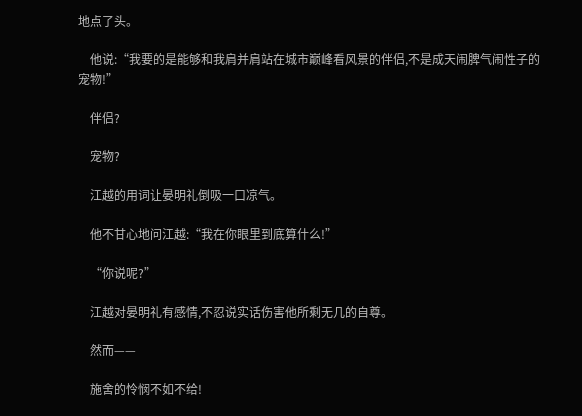地点了头。

    他说:“我要的是能够和我肩并肩站在城市巅峰看风景的伴侣,不是成天闹脾气闹性子的宠物!”

    伴侣?

    宠物?

    江越的用词让晏明礼倒吸一口凉气。

    他不甘心地问江越:“我在你眼里到底算什么!”

    “你说呢?”

    江越对晏明礼有感情,不忍说实话伤害他所剩无几的自尊。

    然而——

    施舍的怜悯不如不给!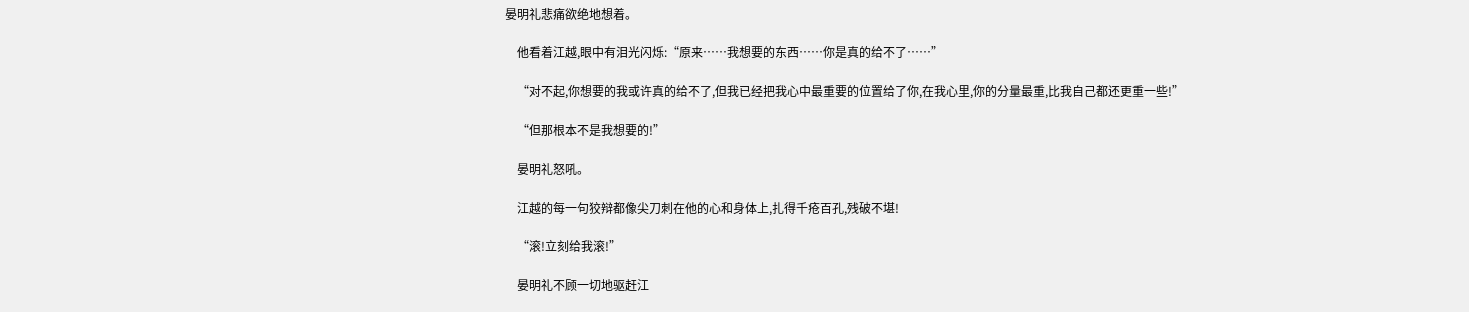晏明礼悲痛欲绝地想着。

    他看着江越,眼中有泪光闪烁:“原来……我想要的东西……你是真的给不了……”

    “对不起,你想要的我或许真的给不了,但我已经把我心中最重要的位置给了你,在我心里,你的分量最重,比我自己都还更重一些!”

    “但那根本不是我想要的!”

    晏明礼怒吼。

    江越的每一句狡辩都像尖刀刺在他的心和身体上,扎得千疮百孔,残破不堪!

    “滚!立刻给我滚!”

    晏明礼不顾一切地驱赶江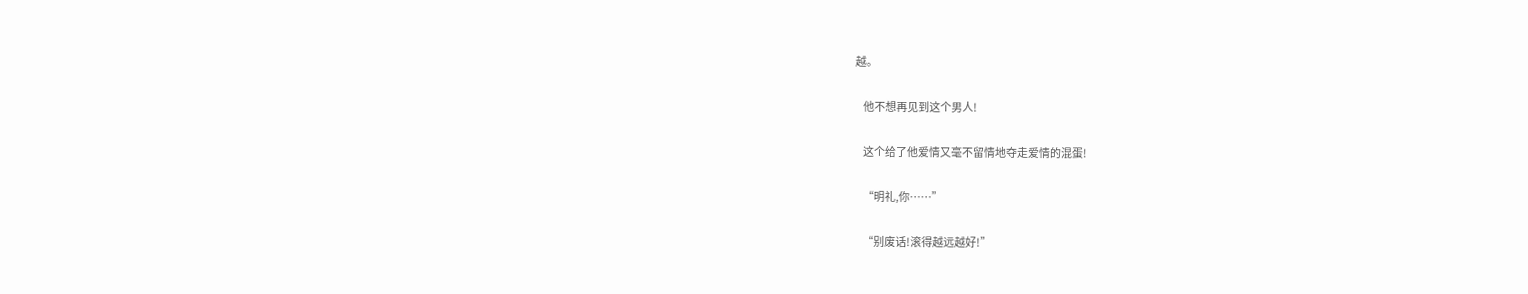越。

    他不想再见到这个男人!

    这个给了他爱情又毫不留情地夺走爱情的混蛋!

    “明礼,你……”

    “别废话!滚得越远越好!”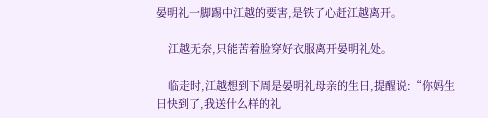晏明礼一脚踢中江越的要害,是铁了心赶江越离开。

    江越无奈,只能苦着脸穿好衣服离开晏明礼处。

    临走时,江越想到下周是晏明礼母亲的生日,提醒说:“你妈生日快到了,我送什么样的礼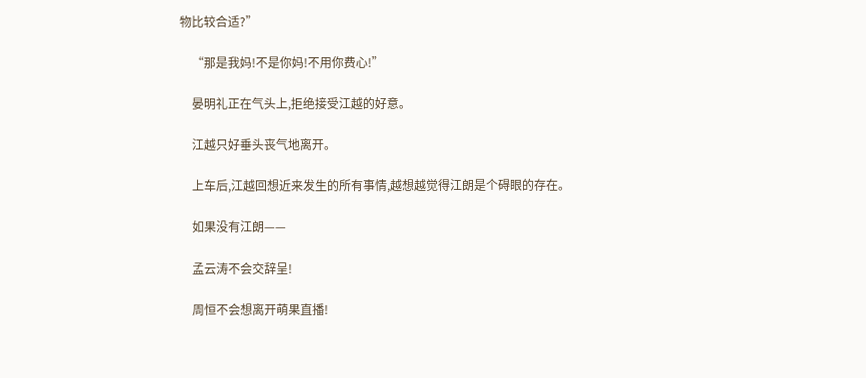物比较合适?”

    “那是我妈!不是你妈!不用你费心!”

    晏明礼正在气头上,拒绝接受江越的好意。

    江越只好垂头丧气地离开。

    上车后,江越回想近来发生的所有事情,越想越觉得江朗是个碍眼的存在。

    如果没有江朗——

    孟云涛不会交辞呈!

    周恒不会想离开萌果直播!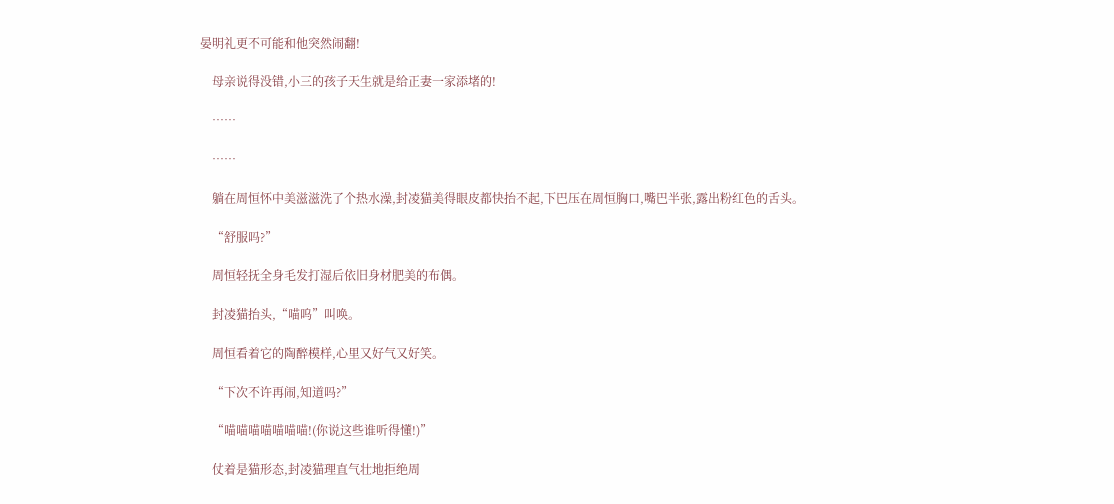晏明礼更不可能和他突然闹翻!

    母亲说得没错,小三的孩子天生就是给正妻一家添堵的!

    ……

    ……

    躺在周恒怀中美滋滋洗了个热水澡,封凌猫美得眼皮都快抬不起,下巴压在周恒胸口,嘴巴半张,露出粉红色的舌头。

    “舒服吗?”

    周恒轻抚全身毛发打湿后依旧身材肥美的布偶。

    封凌猫抬头,“喵呜”叫唤。

    周恒看着它的陶醉模样,心里又好气又好笑。

    “下次不许再闹,知道吗?”

    “喵喵喵喵喵喵喵!(你说这些谁听得懂!)”

    仗着是猫形态,封凌猫理直气壮地拒绝周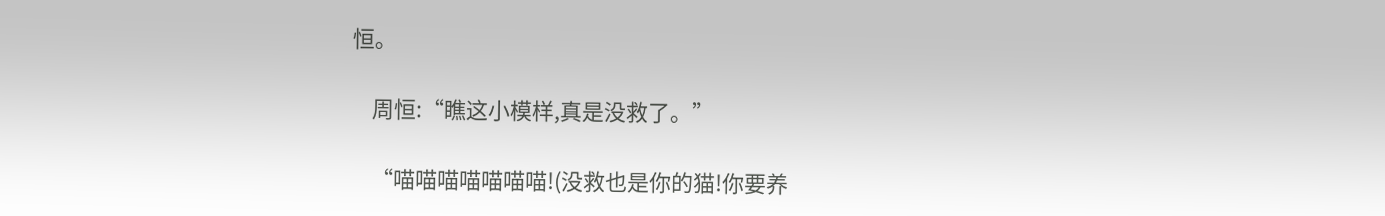恒。

    周恒:“瞧这小模样,真是没救了。”

    “喵喵喵喵喵喵喵!(没救也是你的猫!你要养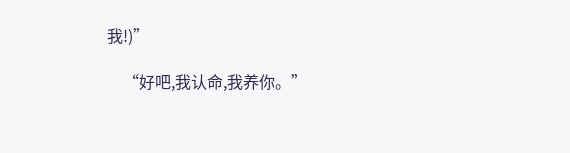我!)”

    “好吧,我认命,我养你。”